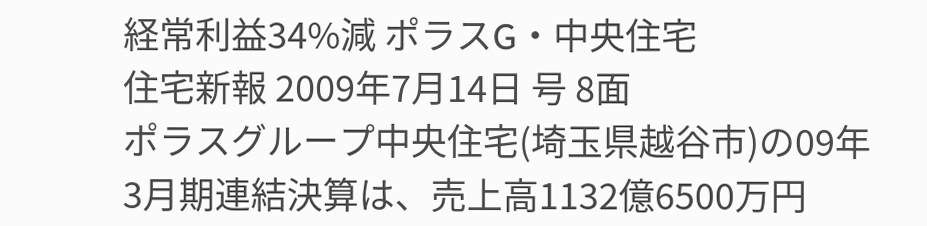経常利益34%減 ポラスG・中央住宅
住宅新報 2009年7月14日 号 8面
ポラスグループ中央住宅(埼玉県越谷市)の09年3月期連結決算は、売上高1132億6500万円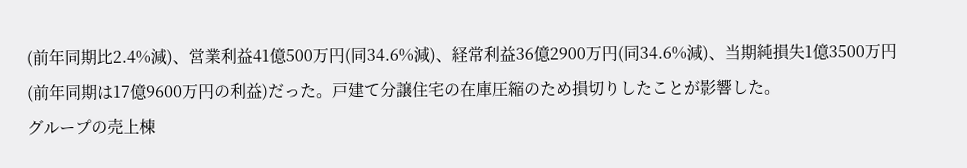(前年同期比2.4%減)、営業利益41億500万円(同34.6%減)、経常利益36億2900万円(同34.6%減)、当期純損失1億3500万円(前年同期は17億9600万円の利益)だった。戸建て分譲住宅の在庫圧縮のため損切りしたことが影響した。
グループの売上棟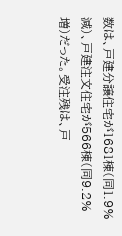数は、戸建分譲住宅が1681棟(同1.9%減)、戸建注文住宅が566棟(同9.2%増)だった。受注残は、戸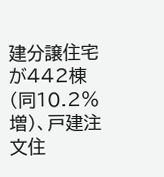建分譲住宅が442棟(同10.2%増)、戸建注文住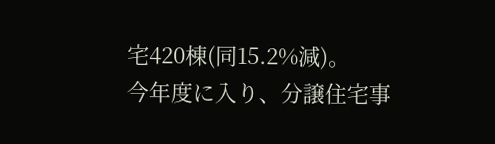宅420棟(同15.2%減)。
今年度に入り、分譲住宅事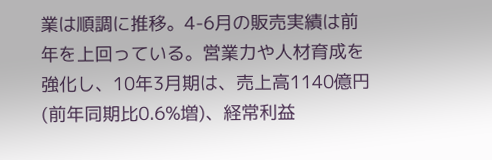業は順調に推移。4-6月の販売実績は前年を上回っている。営業力や人材育成を強化し、10年3月期は、売上高1140億円(前年同期比0.6%増)、経常利益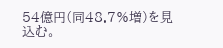54億円(同48.7%増)を見込む。